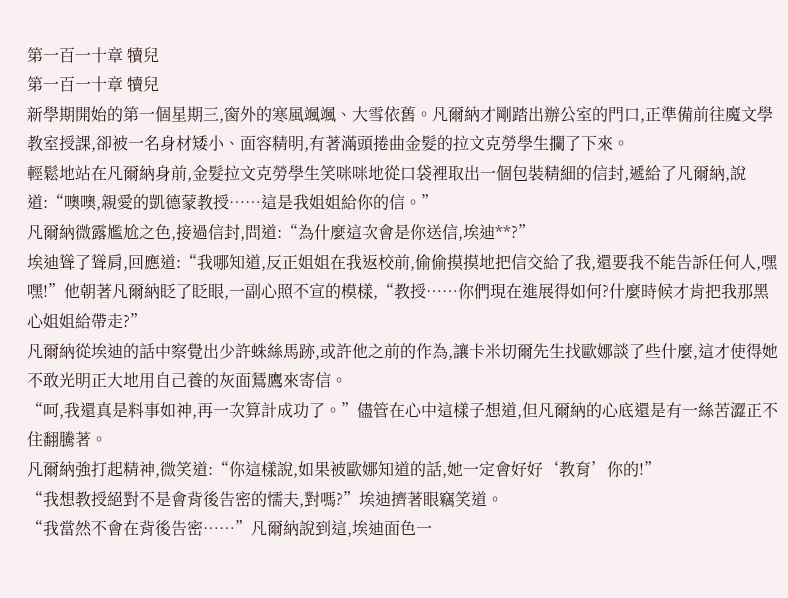第一百一十章 犢兒
第一百一十章 犢兒
新學期開始的第一個星期三,窗外的寒風颯颯、大雪依舊。凡爾納才剛踏出辦公室的門口,正準備前往魔文學教室授課,卻被一名身材矮小、面容精明,有著滿頭捲曲金髮的拉文克勞學生攔了下來。
輕鬆地站在凡爾納身前,金髮拉文克勞學生笑咪咪地從口袋裡取出一個包裝精細的信封,遞給了凡爾納,說道:“噢噢,親愛的凱德蒙教授……這是我姐姐給你的信。”
凡爾納微露尷尬之色,接過信封,問道:“為什麼這次會是你送信,埃迪**?”
埃迪聳了聳肩,回應道:“我哪知道,反正姐姐在我返校前,偷偷摸摸地把信交給了我,還要我不能告訴任何人,嘿嘿!”他朝著凡爾納眨了眨眼,一副心照不宣的模樣,“教授……你們現在進展得如何?什麼時候才肯把我那黑心姐姐給帶走?”
凡爾納從埃迪的話中察覺出少許蛛絲馬跡,或許他之前的作為,讓卡米切爾先生找歐娜談了些什麼,這才使得她不敢光明正大地用自己養的灰面鵟鷹來寄信。
“呵,我還真是料事如神,再一次算計成功了。”儘管在心中這樣子想道,但凡爾納的心底還是有一絲苦澀正不住翻騰著。
凡爾納強打起精神,微笑道:“你這樣說,如果被歐娜知道的話,她一定會好好‘教育’你的!”
“我想教授絕對不是會背後告密的懦夫,對嗎?”埃迪擠著眼竊笑道。
“我當然不會在背後告密……”凡爾納說到這,埃迪面色一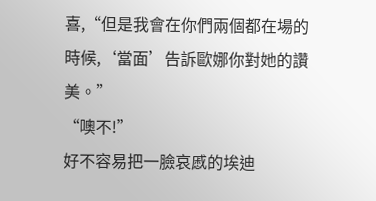喜,“但是我會在你們兩個都在場的時候,‘當面’告訴歐娜你對她的讚美。”
“噢不!”
好不容易把一臉哀慼的埃迪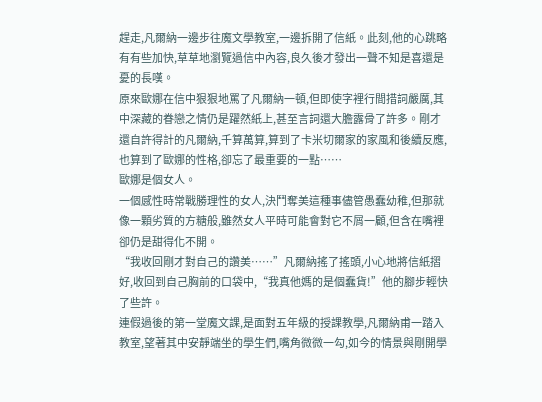趕走,凡爾納一邊步往魔文學教室,一邊拆開了信紙。此刻,他的心跳略有有些加快,草草地瀏覽過信中內容,良久後才發出一聲不知是喜還是憂的長嘆。
原來歐娜在信中狠狠地罵了凡爾納一頓,但即使字裡行間措詞嚴厲,其中深藏的眷戀之情仍是躍然紙上,甚至言詞還大膽露骨了許多。剛才還自許得計的凡爾納,千算萬算,算到了卡米切爾家的家風和後續反應,也算到了歐娜的性格,卻忘了最重要的一點……
歐娜是個女人。
一個感性時常戰勝理性的女人,決鬥奪美這種事儘管愚蠢幼稚,但那就像一顆劣質的方糖般,雖然女人平時可能會對它不屑一顧,但含在嘴裡卻仍是甜得化不開。
“我收回剛才對自己的讚美……”凡爾納搖了搖頭,小心地將信紙摺好,收回到自己胸前的口袋中,“我真他媽的是個蠢貨!”他的腳步輕快了些許。
連假過後的第一堂魔文課,是面對五年級的授課教學,凡爾納甫一踏入教室,望著其中安靜端坐的學生們,嘴角微微一勾,如今的情景與剛開學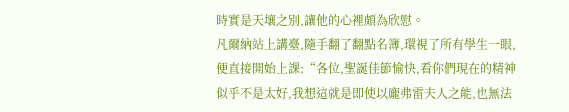時實是天壤之別,讓他的心裡頗為欣慰。
凡爾納站上講臺,隨手翻了翻點名簿,環視了所有學生一眼,便直接開始上課:“各位,聖誕佳節愉快,看你們現在的精神似乎不是太好,我想這就是即使以龐弗雷夫人之能,也無法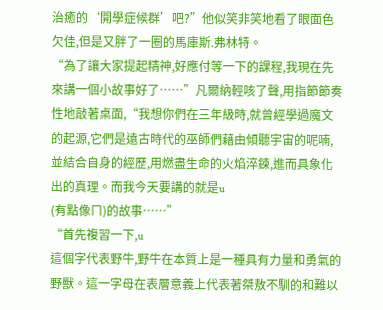治癒的‘開學症候群’吧?”他似笑非笑地看了眼面色欠佳,但是又胖了一圈的馬庫斯.弗林特。
“為了讓大家提起精神,好應付等一下的課程,我現在先來講一個小故事好了……”凡爾納輕咳了聲,用指節節奏性地敲著桌面,“我想你們在三年級時,就曾經學過魔文的起源,它們是遠古時代的巫師們藉由傾聽宇宙的呢喃,並結合自身的經歷,用燃盡生命的火焰淬鍊,進而具象化出的真理。而我今天要講的就是u
(有點像ㄇ)的故事……”
“首先複習一下,u
這個字代表野牛,野牛在本質上是一種具有力量和勇氣的野獸。這一字母在表層意義上代表著桀敖不馴的和難以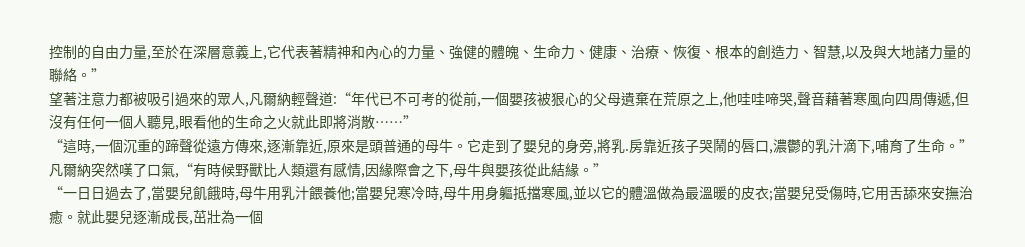控制的自由力量,至於在深層意義上,它代表著精神和內心的力量、強健的體魄、生命力、健康、治療、恢復、根本的創造力、智慧,以及與大地諸力量的聯絡。”
望著注意力都被吸引過來的眾人,凡爾納輕聲道:“年代已不可考的從前,一個嬰孩被狠心的父母遺棄在荒原之上,他哇哇啼哭,聲音藉著寒風向四周傳遞,但沒有任何一個人聽見,眼看他的生命之火就此即將消散……”
“這時,一個沉重的蹄聲從遠方傳來,逐漸靠近,原來是頭普通的母牛。它走到了嬰兒的身旁,將乳.房靠近孩子哭鬧的唇口,濃鬱的乳汁滴下,哺育了生命。”凡爾納突然嘆了口氣,“有時候野獸比人類還有感情,因緣際會之下,母牛與嬰孩從此結緣。”
“一日日過去了,當嬰兒飢餓時,母牛用乳汁餵養他;當嬰兒寒冷時,母牛用身軀抵擋寒風,並以它的體溫做為最溫暖的皮衣;當嬰兒受傷時,它用舌舔來安撫治癒。就此嬰兒逐漸成長,茁壯為一個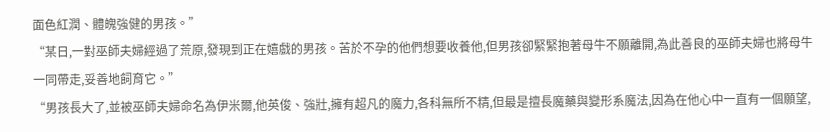面色紅潤、體魄強健的男孩。”
“某日,一對巫師夫婦經過了荒原,發現到正在嬉戲的男孩。苦於不孕的他們想要收養他,但男孩卻緊緊抱著母牛不願離開,為此善良的巫師夫婦也將母牛一同帶走,妥善地飼育它。”
“男孩長大了,並被巫師夫婦命名為伊米爾,他英俊、強壯,擁有超凡的魔力,各科無所不精,但最是擅長魔藥與變形系魔法,因為在他心中一直有一個願望,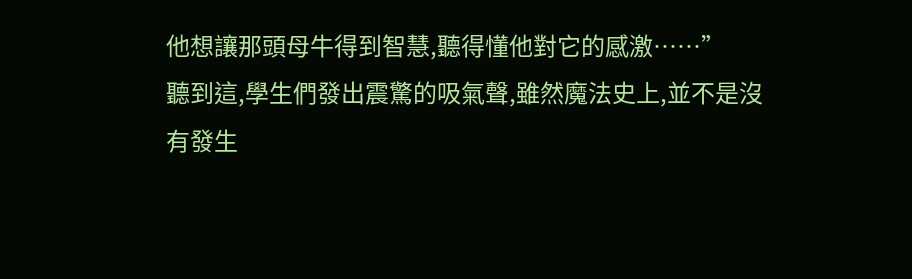他想讓那頭母牛得到智慧,聽得懂他對它的感激……”
聽到這,學生們發出震驚的吸氣聲,雖然魔法史上,並不是沒有發生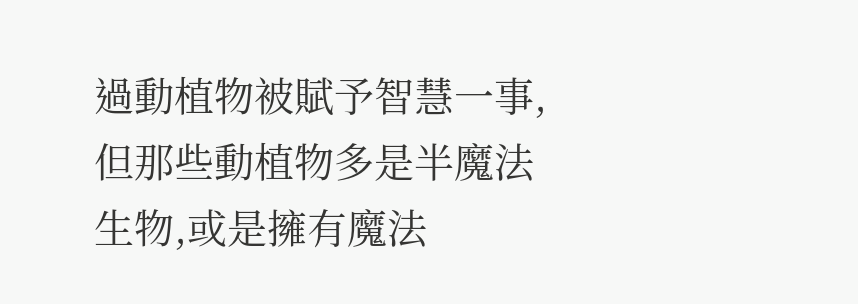過動植物被賦予智慧一事,但那些動植物多是半魔法生物,或是擁有魔法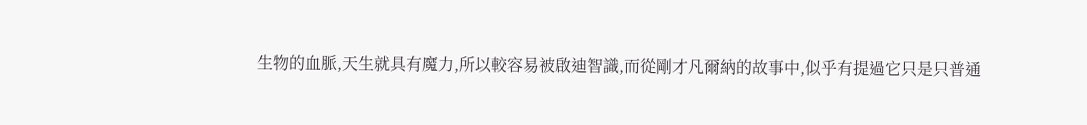生物的血脈,天生就具有魔力,所以較容易被啟迪智識,而從剛才凡爾納的故事中,似乎有提過它只是只普通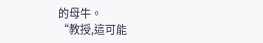的母牛。
“教授,這可能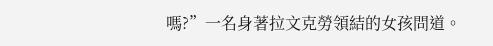嗎?”一名身著拉文克勞領結的女孩問道。